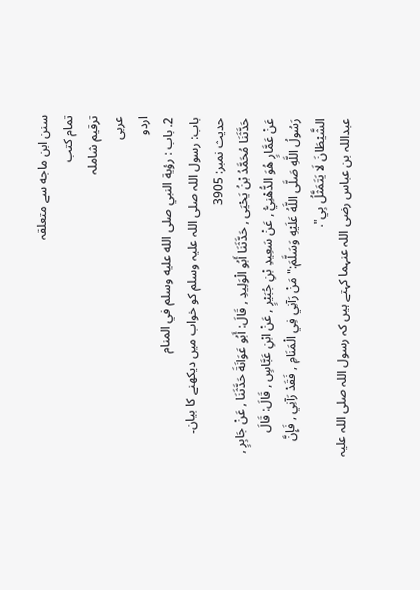سنن ابن ماجه سے متعلقہ
تمام کتب
ترقیم شاملہ
عربی
اردو
2. باب : رؤية النبي صلى الله عليه وسلم في المنام
باب: رسول اللہ صلی اللہ علیہ وسلم کو خواب میں دیکھنے کا بیان۔
حدیث نمبر: 3905
حَدَّثَنَا مُحَمَّدُ بْنُ يَحْيَى , حَدَّثَنَا أَبُو الْوَلِيدِ , قَالَ: أَبُو عَوَانَةَ حَدَّثَنَا , عَنْ جَابِرٍ , عَنْ عَمَّارٍ هُوَ الدُّهْنِيُّ , عَنْ سَعِيدِ بْنِ جُبَيْرٍ , عَنْ ابْنِ عَبَّاسٍ , قَالَ: قَالَ رَسُولُ اللَّهِ صَلَّى اللَّهُ عَلَيْهِ وَسَلَّمَ:" مَنْ رَآنِي فِي الْمَنَامِ , فَقَدْ رَآنِي , فَإِنَّ الشَّيْطَانَ لَا يَتَمَثَّلُ بِي".
عبداللہ بن عباس رضی اللہ عنہما کہتے ہیں کہ رسول اللہ صلی اللہ علیہ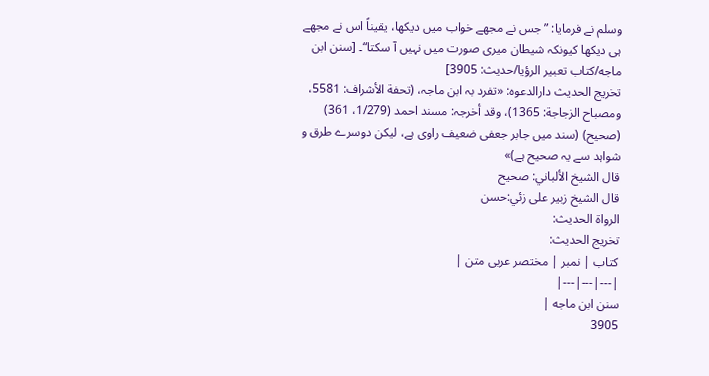وسلم نے فرمایا: ”جس نے مجھے خواب میں دیکھا، یقیناً اس نے مجھے ہی دیکھا کیونکہ شیطان میری صورت میں نہیں آ سکتا“۔ [سنن ابن ماجه/كتاب تعبير الرؤيا/حدیث: 3905]
تخریج الحدیث دارالدعوہ: «تفرد بہ ابن ماجہ، (تحفة الأشراف: 5581، ومصباح الزجاجة: 1365)، وقد أخرجہ: مسند احمد (1/279، 361) (صحیح) (سند میں جابر جعفی ضعیف راوی ہے، لیکن دوسرے طرق و شواہد سے یہ صحیح ہے)»
قال الشيخ الألباني: صحيح
قال الشيخ زبير على زئي:حسن
الرواة الحديث:
تخريج الحديث:
کتاب | نمبر | مختصر عربی متن |
|---|---|---|
سنن ابن ماجه |
3905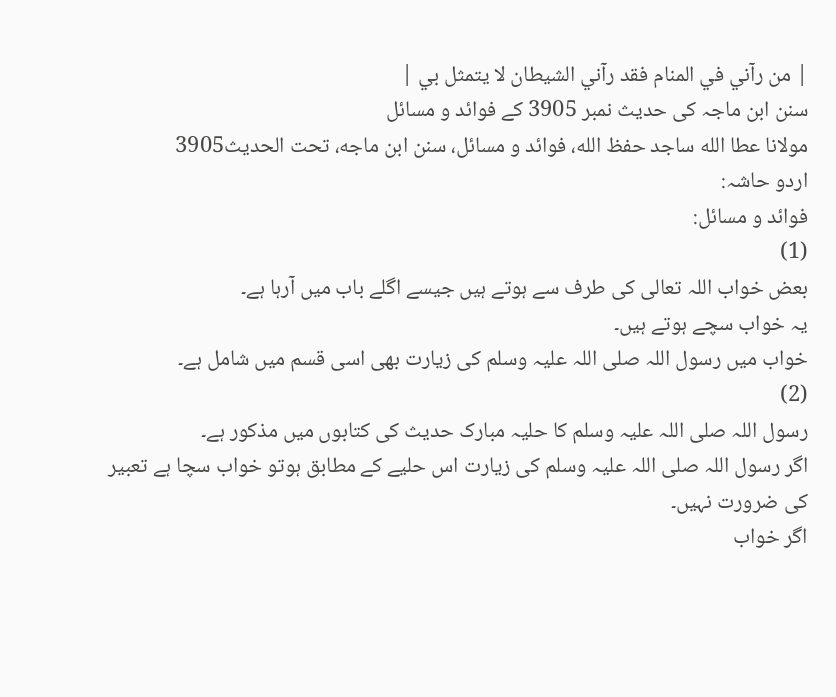| من رآني في المنام فقد رآني الشيطان لا يتمثل بي |
سنن ابن ماجہ کی حدیث نمبر 3905 کے فوائد و مسائل
مولانا عطا الله ساجد حفظ الله، فوائد و مسائل، سنن ابن ماجه، تحت الحديث3905
اردو حاشہ:
فوائد و مسائل:
(1)
بعض خواب اللہ تعالی کی طرف سے ہوتے ہیں جیسے اگلے باب میں آرہا ہے۔
یہ خواب سچے ہوتے ہیں۔
خواب میں رسول اللہ صلی اللہ علیہ وسلم کی زیارت بھی اسی قسم میں شامل ہے۔
(2)
رسول اللہ صلی اللہ علیہ وسلم کا حلیہ مبارک حدیث کی کتابوں میں مذکور ہے۔
اگر رسول اللہ صلی اللہ علیہ وسلم کی زیارت اس حلیے کے مطابق ہوتو خواب سچا ہے تعبیر کی ضرورت نہیں۔
اگر خواب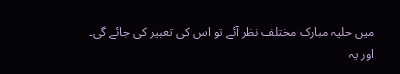میں حلیہ مبارک مختلف نظر آئے تو اس کی تعبیر کی جائے گی۔
اور یہ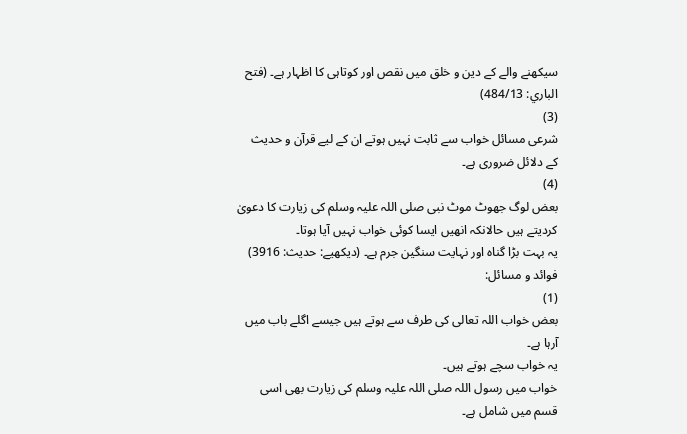سیکھنے والے کے دین و خلق میں نقص اور کوتاہی کا اظہار ہے۔ (فتح الباري: 484/13)
(3)
شرعی مسائل خواب سے ثابت نہیں ہوتے ان کے لیے قرآن و حدیث کے دلائل ضروری ہے۔
(4)
بعض لوگ جھوٹ موٹ نبی صلی اللہ علیہ وسلم کی زیارت کا دعویٰ کردیتے ہیں حالانکہ انھیں ایسا کوئی خواب نہیں آیا ہوتا۔
یہ بہت بڑا گناہ اور نہایت سنگین جرم ہے۔ (دیکھیے: حدیث: 3916)
فوائد و مسائل:
(1)
بعض خواب اللہ تعالی کی طرف سے ہوتے ہیں جیسے اگلے باب میں آرہا ہے۔
یہ خواب سچے ہوتے ہیں۔
خواب میں رسول اللہ صلی اللہ علیہ وسلم کی زیارت بھی اسی قسم میں شامل ہے۔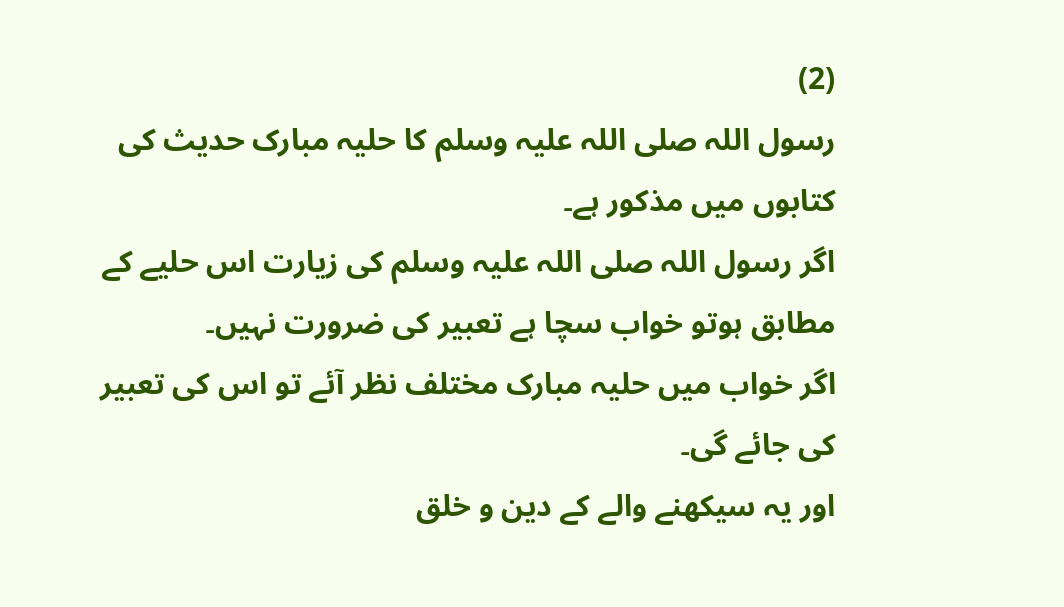(2)
رسول اللہ صلی اللہ علیہ وسلم کا حلیہ مبارک حدیث کی کتابوں میں مذکور ہے۔
اگر رسول اللہ صلی اللہ علیہ وسلم کی زیارت اس حلیے کے مطابق ہوتو خواب سچا ہے تعبیر کی ضرورت نہیں۔
اگر خواب میں حلیہ مبارک مختلف نظر آئے تو اس کی تعبیر کی جائے گی۔
اور یہ سیکھنے والے کے دین و خلق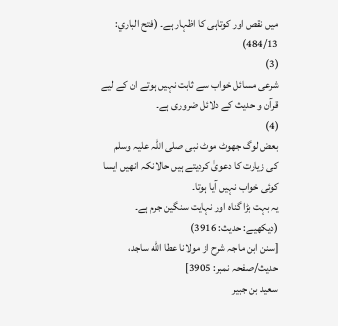میں نقص اور کوتاہی کا اظہار ہے۔ (فتح الباري: 484/13)
(3)
شرعی مسائل خواب سے ثابت نہیں ہوتے ان کے لیے قرآن و حدیث کے دلائل ضروری ہے۔
(4)
بعض لوگ جھوٹ موٹ نبی صلی اللہ علیہ وسلم کی زیارت کا دعویٰ کردیتے ہیں حالانکہ انھیں ایسا کوئی خواب نہیں آیا ہوتا۔
یہ بہت بڑا گناہ اور نہایت سنگین جرم ہے۔ (دیکھیے: حدیث: 3916)
[سنن ابن ماجہ شرح از مولانا عطا الله ساجد، حدیث/صفحہ نمبر: 3905]
سعيد بن جبير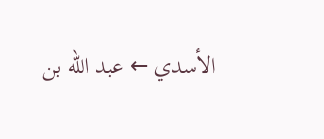الأسدي ← عبد الله بن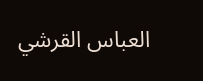العباس القرشي